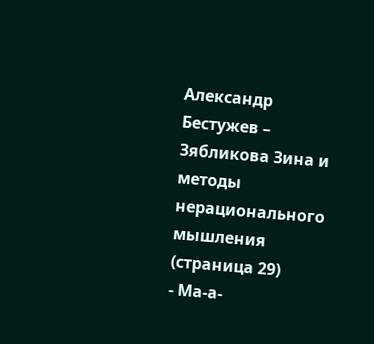Александр Бестужев – Зябликова Зина и методы нерационального мышления (страница 29)
- Ма-а-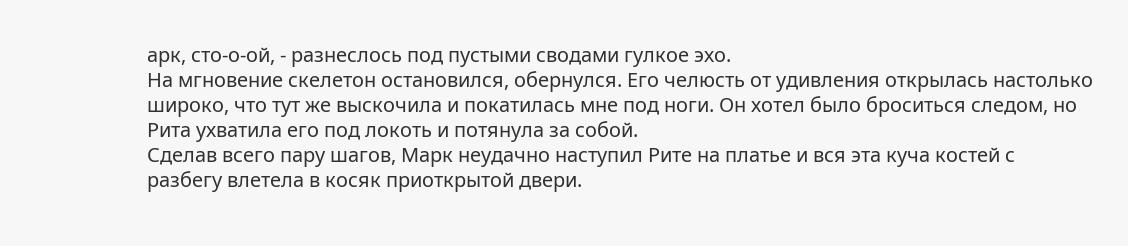арк, сто-о-ой, - разнеслось под пустыми сводами гулкое эхо.
На мгновение скелетон остановился, обернулся. Его челюсть от удивления открылась настолько широко, что тут же выскочила и покатилась мне под ноги. Он хотел было броситься следом, но Рита ухватила его под локоть и потянула за собой.
Сделав всего пару шагов, Марк неудачно наступил Рите на платье и вся эта куча костей с разбегу влетела в косяк приоткрытой двери.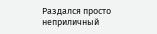Раздался просто неприличный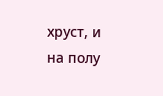хруст, и на полу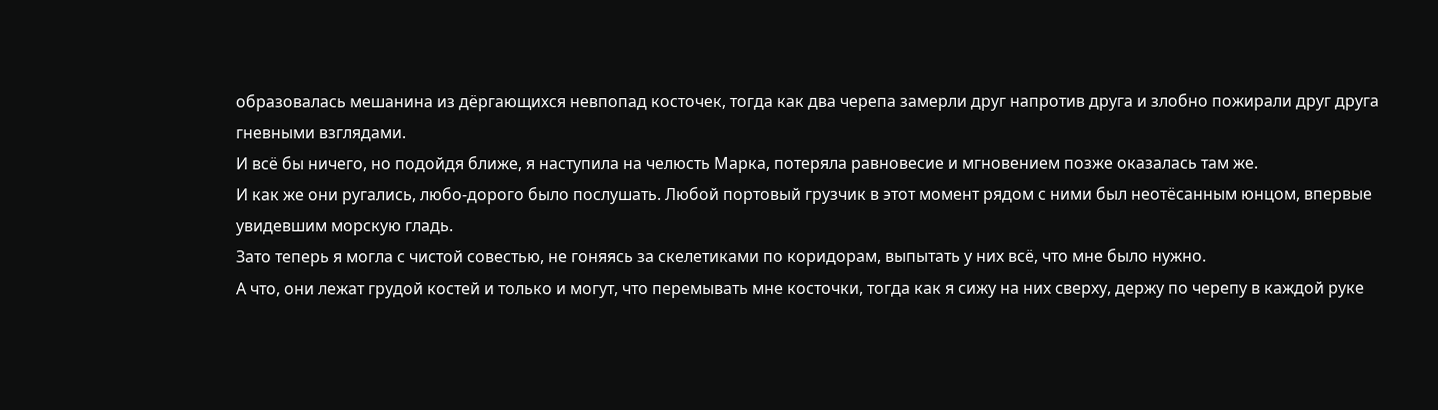образовалась мешанина из дёргающихся невпопад косточек, тогда как два черепа замерли друг напротив друга и злобно пожирали друг друга гневными взглядами.
И всё бы ничего, но подойдя ближе, я наступила на челюсть Марка, потеряла равновесие и мгновением позже оказалась там же.
И как же они ругались, любо-дорого было послушать. Любой портовый грузчик в этот момент рядом с ними был неотёсанным юнцом, впервые увидевшим морскую гладь.
Зато теперь я могла с чистой совестью, не гоняясь за скелетиками по коридорам, выпытать у них всё, что мне было нужно.
А что, они лежат грудой костей и только и могут, что перемывать мне косточки, тогда как я сижу на них сверху, держу по черепу в каждой руке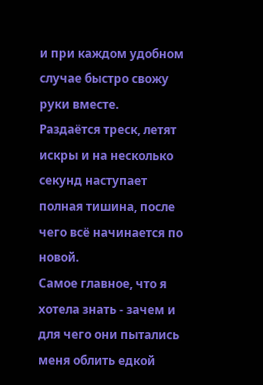и при каждом удобном случае быстро свожу руки вместе.
Раздаётся треск, летят искры и на несколько секунд наступает полная тишина, после чего всё начинается по новой.
Самое главное, что я хотела знать - зачем и для чего они пытались меня облить едкой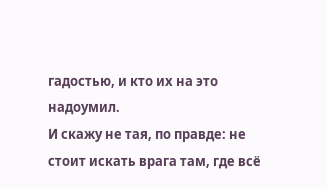гадостью, и кто их на это надоумил.
И скажу не тая, по правде: не стоит искать врага там, где всё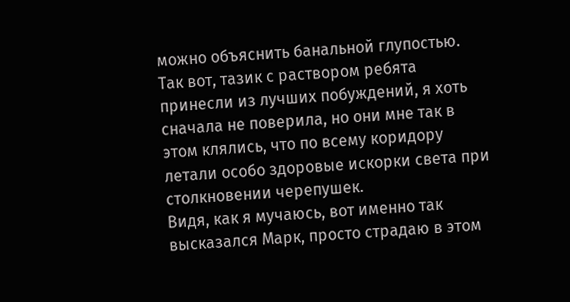можно объяснить банальной глупостью.
Так вот, тазик с раствором ребята принесли из лучших побуждений, я хоть сначала не поверила, но они мне так в этом клялись, что по всему коридору летали особо здоровые искорки света при столкновении черепушек.
Видя, как я мучаюсь, вот именно так высказался Марк, просто страдаю в этом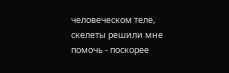человеческом теле, скелеты решили мне помочь - поскорее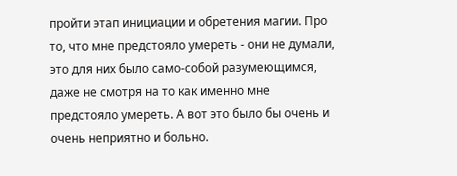пройти этап инициации и обретения магии. Про то, что мне предстояло умереть - они не думали, это для них было само-собой разумеющимся, даже не смотря на то как именно мне предстояло умереть. А вот это было бы очень и очень неприятно и больно.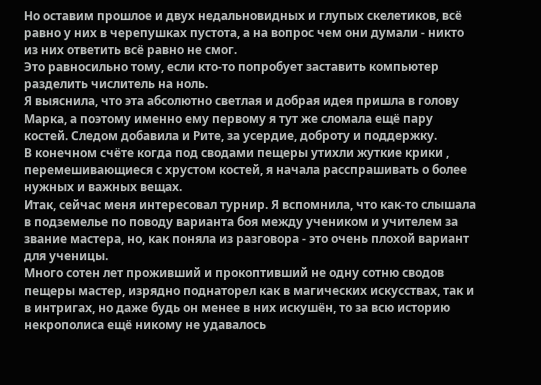Но оставим прошлое и двух недальновидных и глупых скелетиков, всё равно у них в черепушках пустота, а на вопрос чем они думали - никто из них ответить всё равно не смог.
Это равносильно тому, если кто-то попробует заставить компьютер разделить числитель на ноль.
Я выяснила, что эта абсолютно светлая и добрая идея пришла в голову Марка, а поэтому именно ему первому я тут же сломала ещё пару костей. Следом добавила и Рите, за усердие, доброту и поддержку.
В конечном счёте когда под сводами пещеры утихли жуткие крики , перемешивающиеся с хрустом костей, я начала расспрашивать о более нужных и важных вещах.
Итак, сейчас меня интересовал турнир. Я вспомнила, что как-то слышала в подземелье по поводу варианта боя между учеником и учителем за звание мастера, но, как поняла из разговора - это очень плохой вариант для ученицы.
Много сотен лет проживший и прокоптивший не одну сотню сводов пещеры мастер, изрядно поднаторел как в магических искусствах, так и в интригах, но даже будь он менее в них искушён, то за всю историю некрополиса ещё никому не удавалось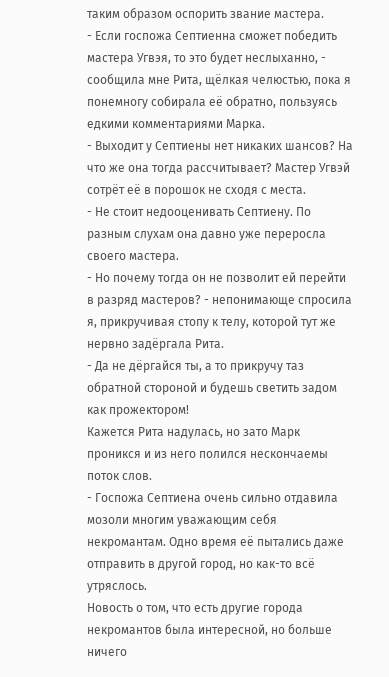таким образом оспорить звание мастера.
- Если госпожа Септиенна сможет победить мастера Угвэя, то это будет неслыханно, - сообщила мне Рита, щёлкая челюстью, пока я понемногу собирала её обратно, пользуясь едкими комментариями Марка.
- Выходит у Септиены нет никаких шансов? На что же она тогда рассчитывает? Мастер Угвэй сотрёт её в порошок не сходя с места.
- Не стоит недооценивать Септиену. По разным слухам она давно уже переросла своего мастера.
- Но почему тогда он не позволит ей перейти в разряд мастеров? - непонимающе спросила я, прикручивая стопу к телу, которой тут же нервно задёргала Рита.
- Да не дёргайся ты, а то прикручу таз обратной стороной и будешь светить задом как прожектором!
Кажется Рита надулась, но зато Марк проникся и из него полился нескончаемы поток слов.
- Госпожа Септиена очень сильно отдавила мозоли многим уважающим себя некромантам. Одно время её пытались даже отправить в другой город, но как-то всё утряслось.
Новость о том, что есть другие города некромантов была интересной, но больше ничего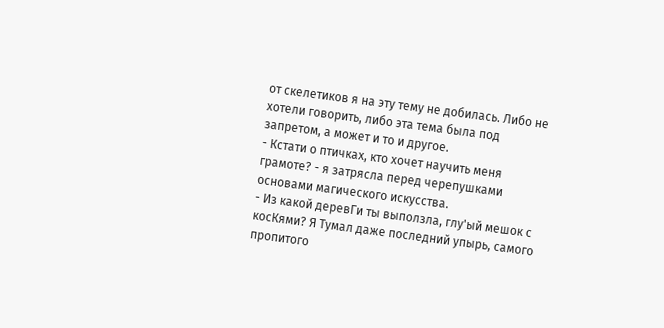от скелетиков я на эту тему не добилась. Либо не хотели говорить, либо эта тема была под запретом, а может и то и другое.
- Кстати о птичках, кто хочет научить меня грамоте? - я затрясла перед черепушками основами магического искусства.
- Из какой деревГи ты выползла, глу'ый мешок с косКями? Я Тумал даже последний упырь, самого пропитого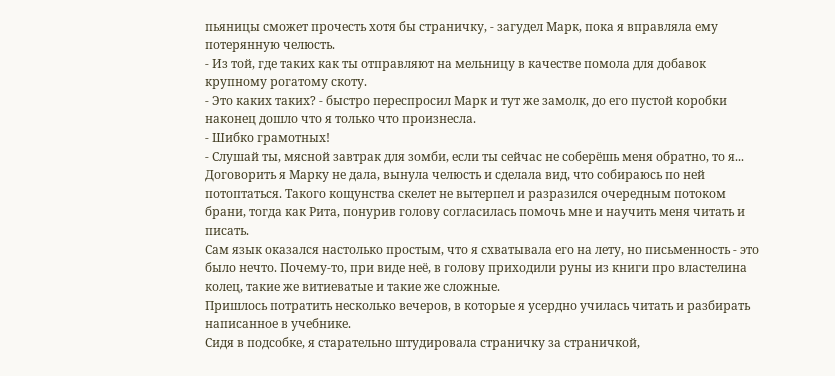пьяницы сможет прочесть хотя бы страничку, - загудел Марк, пока я вправляла ему потерянную челюсть.
- Из той, где таких как ты отправляют на мельницу в качестве помола для добавок крупному рогатому скоту.
- Это каких таких? - быстро переспросил Марк и тут же замолк, до его пустой коробки наконец дошло что я только что произнесла.
- Шибко грамотных!
- Слушай ты, мясной завтрак для зомби, если ты сейчас не соберёшь меня обратно, то я...
Договорить я Марку не дала, вынула челюсть и сделала вид, что собираюсь по ней потоптаться. Такого кощунства скелет не вытерпел и разразился очередным потоком брани, тогда как Рита, понурив голову согласилась помочь мне и научить меня читать и писать.
Сам язык оказался настолько простым, что я схватывала его на лету, но письменность - это было нечто. Почему-то, при виде неё, в голову приходили руны из книги про властелина колец, такие же витиеватые и такие же сложные.
Пришлось потратить несколько вечеров, в которые я усердно училась читать и разбирать написанное в учебнике.
Сидя в подсобке, я старательно штудировала страничку за страничкой,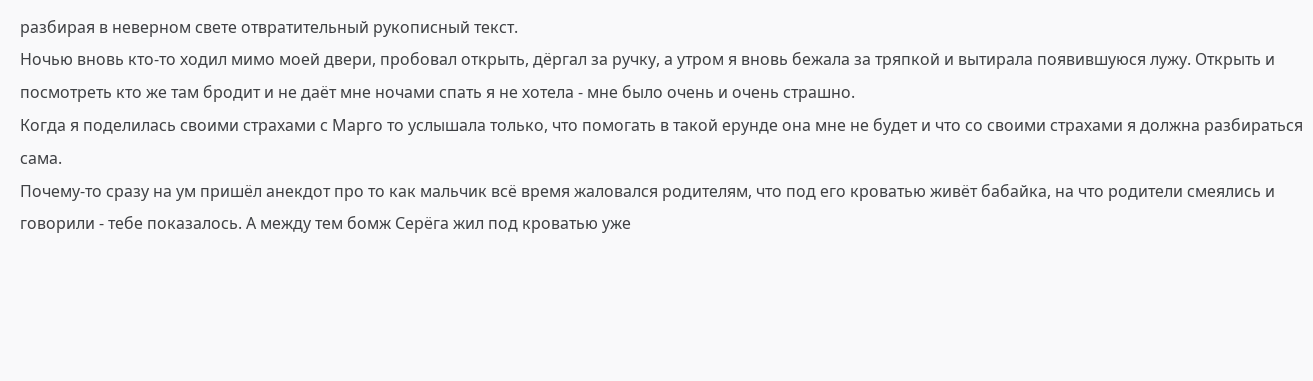разбирая в неверном свете отвратительный рукописный текст.
Ночью вновь кто-то ходил мимо моей двери, пробовал открыть, дёргал за ручку, а утром я вновь бежала за тряпкой и вытирала появившуюся лужу. Открыть и посмотреть кто же там бродит и не даёт мне ночами спать я не хотела - мне было очень и очень страшно.
Когда я поделилась своими страхами с Марго то услышала только, что помогать в такой ерунде она мне не будет и что со своими страхами я должна разбираться сама.
Почему-то сразу на ум пришёл анекдот про то как мальчик всё время жаловался родителям, что под его кроватью живёт бабайка, на что родители смеялись и говорили - тебе показалось. А между тем бомж Серёга жил под кроватью уже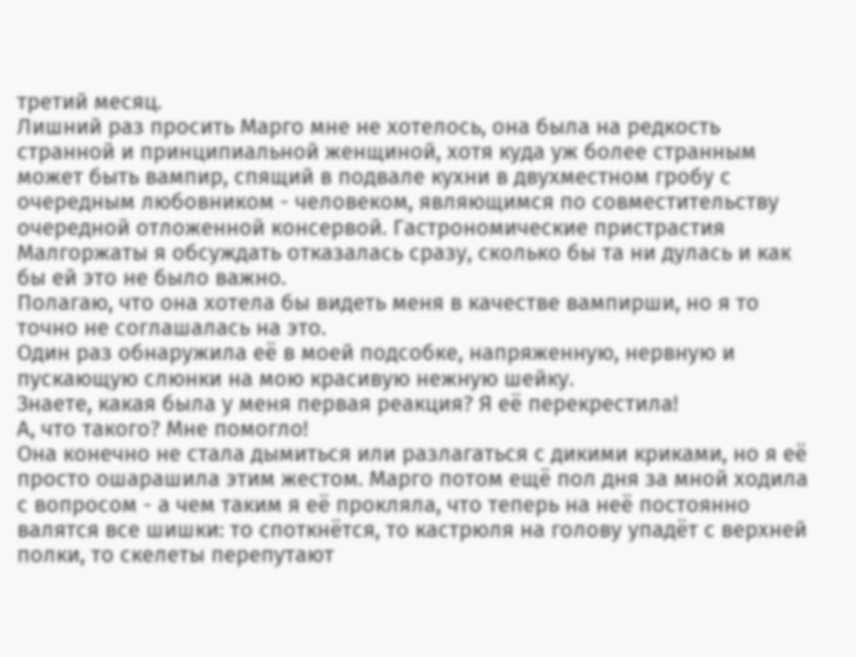третий месяц.
Лишний раз просить Марго мне не хотелось, она была на редкость странной и принципиальной женщиной, хотя куда уж более странным может быть вампир, спящий в подвале кухни в двухместном гробу с очередным любовником - человеком, являющимся по совместительству очередной отложенной консервой. Гастрономические пристрастия Малгоржаты я обсуждать отказалась сразу, сколько бы та ни дулась и как бы ей это не было важно.
Полагаю, что она хотела бы видеть меня в качестве вампирши, но я то точно не соглашалась на это.
Один раз обнаружила её в моей подсобке, напряженную, нервную и пускающую слюнки на мою красивую нежную шейку.
Знаете, какая была у меня первая реакция? Я её перекрестила!
А, что такого? Мне помогло!
Она конечно не стала дымиться или разлагаться с дикими криками, но я её просто ошарашила этим жестом. Марго потом ещё пол дня за мной ходила с вопросом - а чем таким я её прокляла, что теперь на неё постоянно валятся все шишки: то споткнётся, то кастрюля на голову упадёт с верхней полки, то скелеты перепутают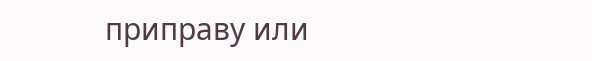приправу или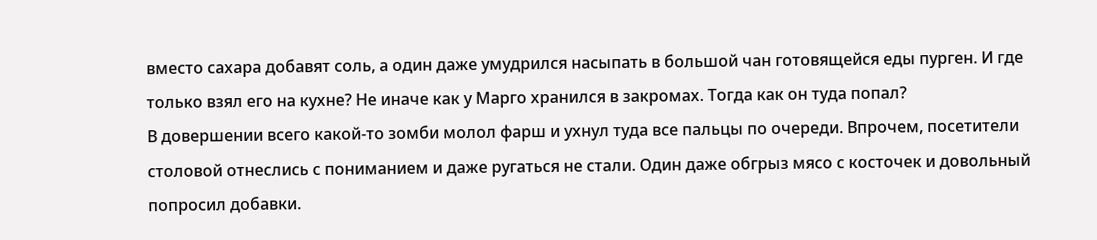вместо сахара добавят соль, а один даже умудрился насыпать в большой чан готовящейся еды пурген. И где только взял его на кухне? Не иначе как у Марго хранился в закромах. Тогда как он туда попал?
В довершении всего какой-то зомби молол фарш и ухнул туда все пальцы по очереди. Впрочем, посетители столовой отнеслись с пониманием и даже ругаться не стали. Один даже обгрыз мясо с косточек и довольный попросил добавки.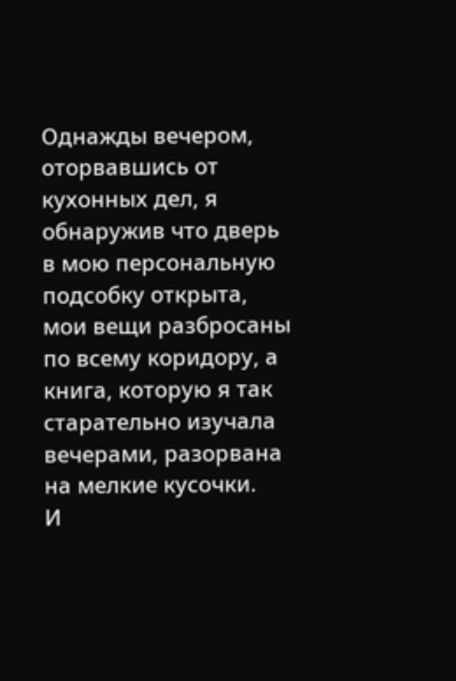Однажды вечером, оторвавшись от кухонных дел, я обнаружив что дверь в мою персональную подсобку открыта, мои вещи разбросаны по всему коридору, а книга, которую я так старательно изучала вечерами, разорвана на мелкие кусочки.
И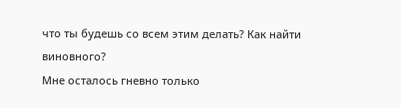что ты будешь со всем этим делать? Как найти виновного?
Мне осталось гневно только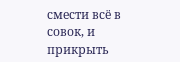смести всё в совок, и прикрыть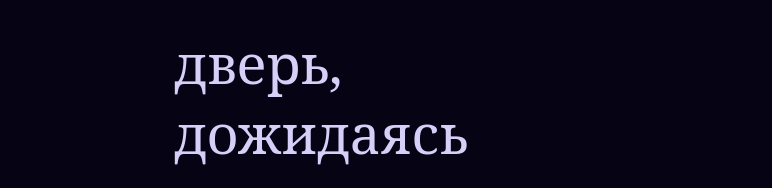дверь, дожидаясь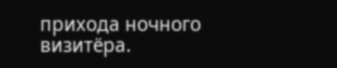прихода ночного визитёра.